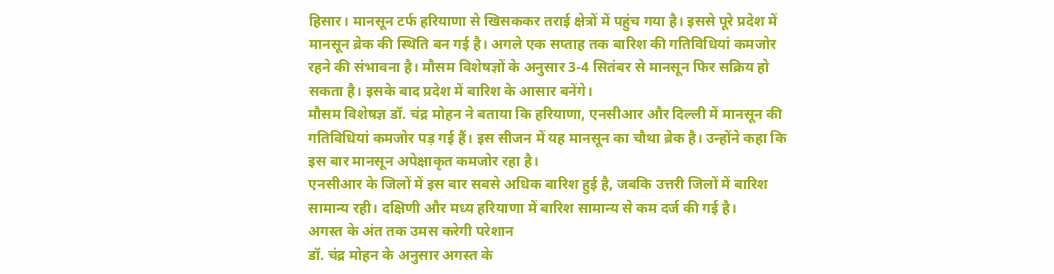हिसार। मानसून टर्फ हरियाणा से खिसककर तराई क्षेत्रों में पहुंच गया है। इससे पूरे प्रदेश में मानसून ब्रेक की स्थिति बन गई है। अगले एक सप्ताह तक बारिश की गतिविधियां कमजोर रहने की संभावना है। मौसम विशेषज्ञों के अनुसार 3-4 सितंबर से मानसून फिर सक्रिय हो सकता है। इसके बाद प्रदेश में बारिश के आसार बनेंगे।
मौसम विशेषज्ञ डॉ. चंद्र मोहन ने बताया कि हरियाणा, एनसीआर और दिल्ली में मानसून की गतिविधियां कमजोर पड़ गई हैं। इस सीजन में यह मानसून का चौथा ब्रेक है। उन्होंने कहा कि इस बार मानसून अपेक्षाकृत कमजोर रहा है।
एनसीआर के जिलों में इस बार सबसे अधिक बारिश हुई है, जबकि उत्तरी जिलों में बारिश सामान्य रही। दक्षिणी और मध्य हरियाणा में बारिश सामान्य से कम दर्ज की गई है।
अगस्त के अंत तक उमस करेगी परेशान
डॉ. चंद्र मोहन के अनुसार अगस्त के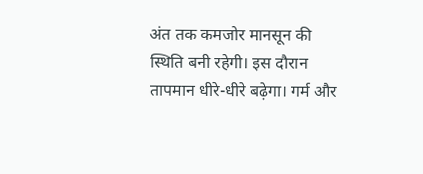अंत तक कमजोर मानसून की स्थिति बनी रहेगी। इस दौरान तापमान धीरे-धीरे बढ़ेगा। गर्म और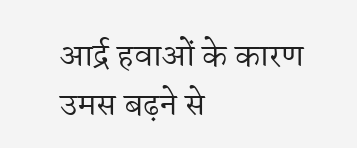आर्द्र हवाओं के कारण उमस बढ़ने से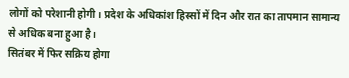लोगों को परेशानी होगी। प्रदेश के अधिकांश हिस्सों में दिन और रात का तापमान सामान्य से अधिक बना हुआ है।
सितंबर में फिर सक्रिय होगा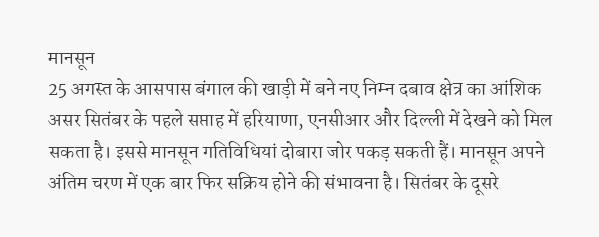मानसून
25 अगस्त के आसपास बंगाल की खाड़ी में बने नए निम्न दबाव क्षेत्र का आंशिक असर सितंबर के पहले सप्ताह में हरियाणा, एनसीआर और दिल्ली में देखने को मिल सकता है। इससे मानसून गतिविधियां दोबारा जोर पकड़ सकती हैं। मानसून अपने अंतिम चरण में एक बार फिर सक्रिय होने की संभावना है। सितंबर के दूसरे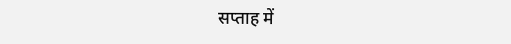सप्ताह में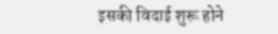इसकी विदाई शुरू होने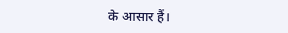के आसार हैं।